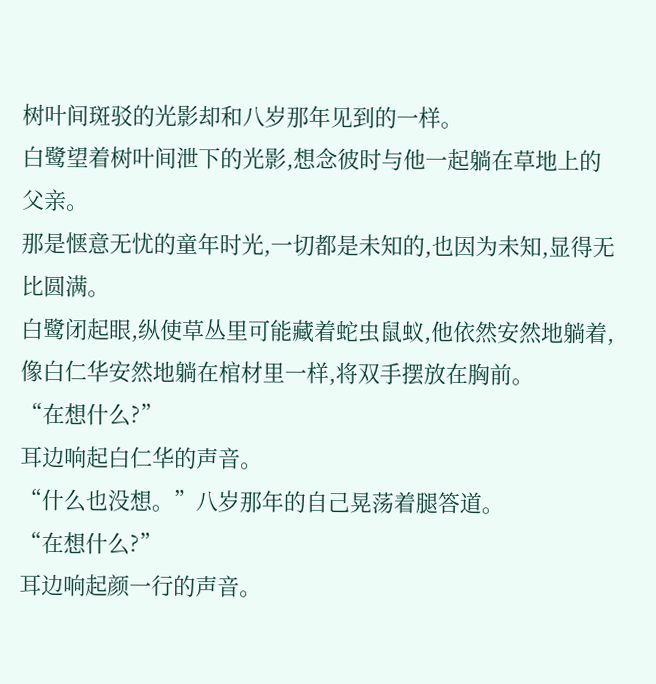树叶间斑驳的光影却和八岁那年见到的一样。
白鹭望着树叶间泄下的光影,想念彼时与他一起躺在草地上的父亲。
那是惬意无忧的童年时光,一切都是未知的,也因为未知,显得无比圆满。
白鹭闭起眼,纵使草丛里可能藏着蛇虫鼠蚁,他依然安然地躺着,像白仁华安然地躺在棺材里一样,将双手摆放在胸前。
“在想什么?”
耳边响起白仁华的声音。
“什么也没想。”八岁那年的自己晃荡着腿答道。
“在想什么?”
耳边响起颜一行的声音。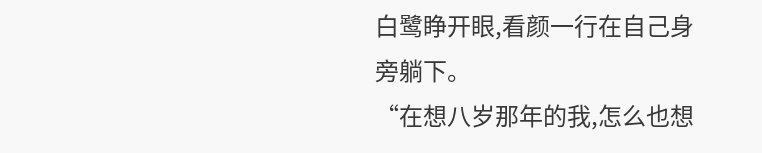白鹭睁开眼,看颜一行在自己身旁躺下。
“在想八岁那年的我,怎么也想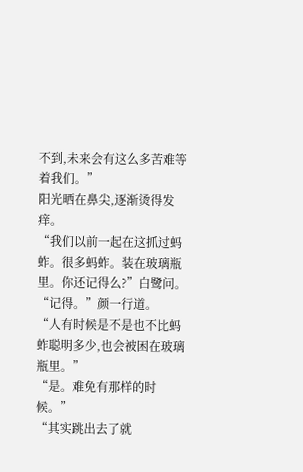不到,未来会有这么多苦难等着我们。”
阳光晒在鼻尖,逐渐烫得发痒。
“我们以前一起在这抓过蚂蚱。很多蚂蚱。装在玻璃瓶里。你还记得么?”白鹭问。
“记得。”颜一行道。
“人有时候是不是也不比蚂蚱聪明多少,也会被困在玻璃瓶里。”
“是。难免有那样的时候。”
“其实跳出去了就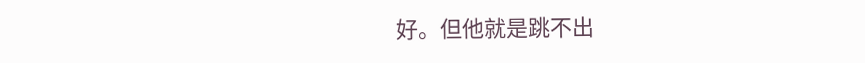好。但他就是跳不出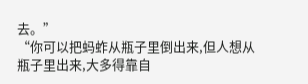去。”
“你可以把蚂蚱从瓶子里倒出来,但人想从瓶子里出来,大多得靠自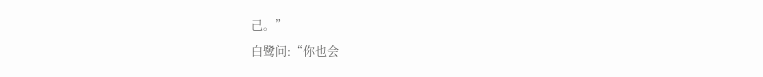己。”
白鹭问:“你也会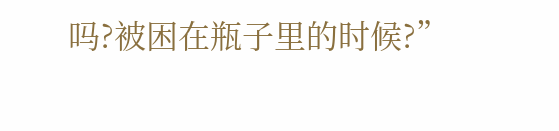吗?被困在瓶子里的时候?”